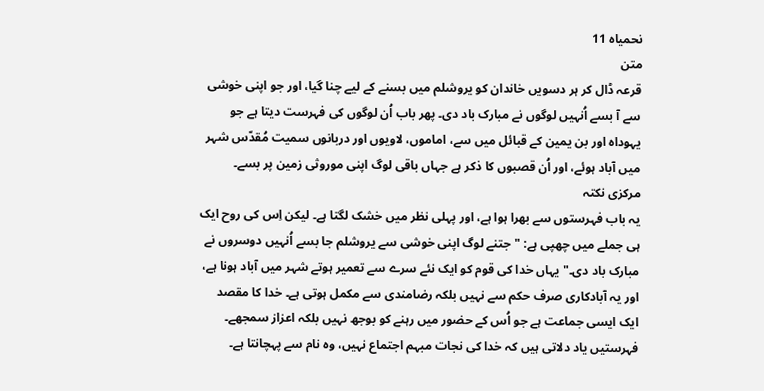نحمیاہ 11
متن
قرعہ ڈال کر ہر دسویں خاندان کو یروشلم میں بسنے کے لیے چنا گیا، اور جو اپنی خوشی سے آ بسے اُنہیں لوگوں نے مبارک باد دی۔ پھر باب اُن لوگوں کی فہرست دیتا ہے جو یہوداہ اور بن یمین کے قبائل میں سے، اماموں، لاویوں اور دربانوں سمیت مُقدّس شہر میں آباد ہوئے، اور اُن قصبوں کا ذکر ہے جہاں باقی لوگ اپنی موروثی زمین پر بسے۔
مرکزی نکتہ
یہ باب فہرستوں سے بھرا ہوا ہے، اور پہلی نظر میں خشک لگتا ہے۔ لیکن اِس کی روح ایک ہی جملے میں چھپی ہے: "جتنے لوگ اپنی خوشی سے یروشلم جا بسے اُنہیں دوسروں نے مبارک باد دی۔" یہاں خدا کی قوم کو ایک نئے سرے سے تعمیر ہوتے شہر میں آباد ہونا ہے، اور یہ آبادکاری صرف حکم سے نہیں بلکہ رضامندی سے مکمل ہوتی ہے۔ خدا کا مقصد ایک ایسی جماعت ہے جو اُس کے حضور میں رہنے کو بوجھ نہیں بلکہ اعزاز سمجھے۔ فہرستیں یاد دلاتی ہیں کہ خدا کی نجات مبہم اجتماع نہیں، وہ نام سے پہچانتا ہے۔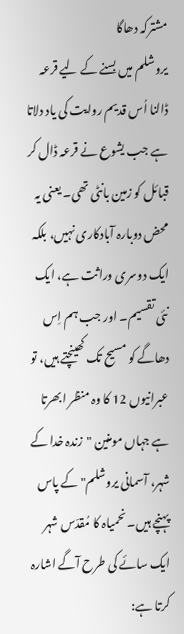مشترکہ دھاگا
یروشلم میں بسنے کے لیے قرعہ ڈالنا اُس قدیم روایت کی یاد دلاتا ہے جب یشوع نے قرعہ ڈال کر قبائل کو زمین بانٹی تھی۔ یعنی یہ محض دوبارہ آبادکاری نہیں، بلکہ ایک دوسری وراثت ہے، ایک نئی تقسیم۔ اور جب ہم اِس دھاگے کو مسیح تک کھینچتے ہیں، تو عبرانیوں 12 کا وہ منظر ابھرتا ہے جہاں مومنین "زندہ خدا کے شہر، آسمانی یروشلم" کے پاس پہنچے ہیں۔ نحمیاہ کا مُقدّس شہر ایک سائے کی طرح آگے اشارہ کرتا ہے: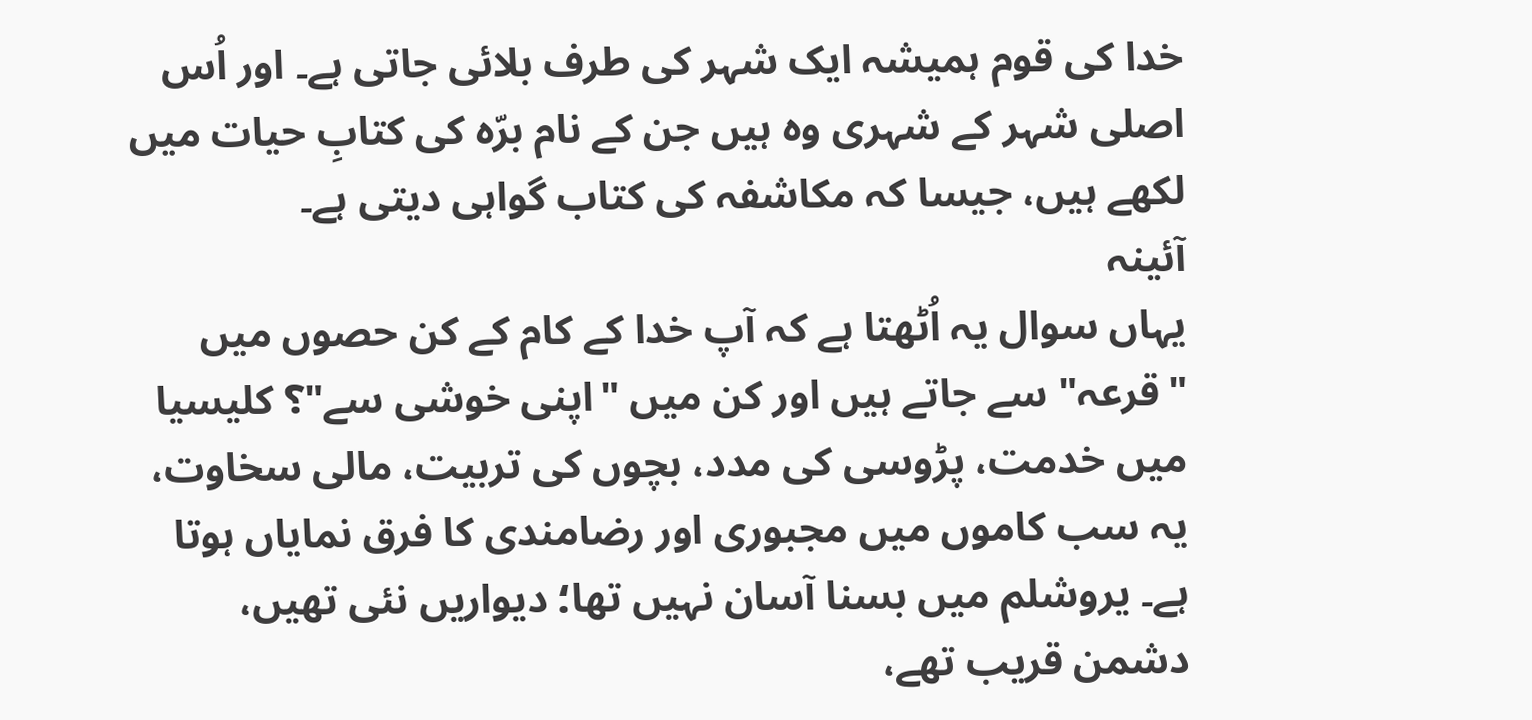خدا کی قوم ہمیشہ ایک شہر کی طرف بلائی جاتی ہے۔ اور اُس اصلی شہر کے شہری وہ ہیں جن کے نام برّہ کی کتابِ حیات میں لکھے ہیں، جیسا کہ مکاشفہ کی کتاب گواہی دیتی ہے۔
آئینہ
یہاں سوال یہ اُٹھتا ہے کہ آپ خدا کے کام کے کن حصوں میں "قرعہ" سے جاتے ہیں اور کن میں "اپنی خوشی سے"؟ کلیسیا میں خدمت، پڑوسی کی مدد، بچوں کی تربیت، مالی سخاوت، یہ سب کاموں میں مجبوری اور رضامندی کا فرق نمایاں ہوتا ہے۔ یروشلم میں بسنا آسان نہیں تھا؛ دیواریں نئی تھیں، دشمن قریب تھے،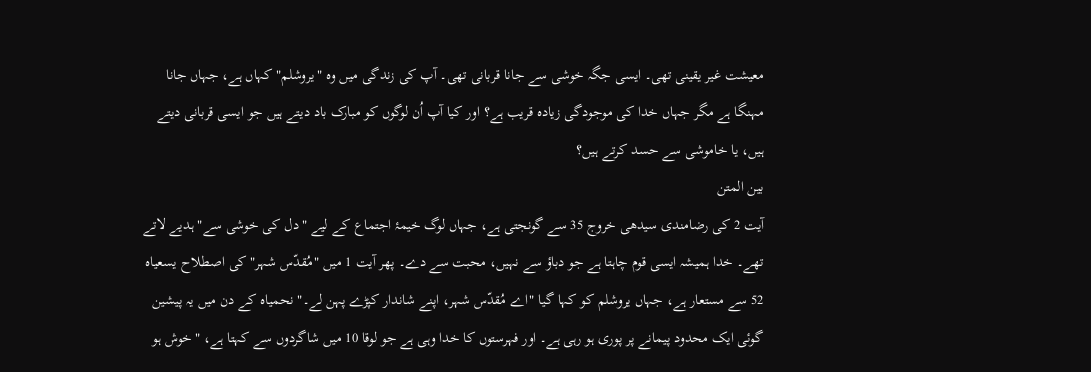معیشت غیر یقینی تھی۔ ایسی جگہ خوشی سے جانا قربانی تھی۔ آپ کی زندگی میں وہ "یروشلم" کہاں ہے، جہاں جانا مہنگا ہے مگر جہاں خدا کی موجودگی زیادہ قریب ہے؟ اور کیا آپ اُن لوگوں کو مبارک باد دیتے ہیں جو ایسی قربانی دیتے ہیں، یا خاموشی سے حسد کرتے ہیں؟
بین المتن
آیت 2 کی رضامندی سیدھی خروج 35 سے گونجتی ہے، جہاں لوگ خیمۂ اجتماع کے لیے "دل کی خوشی سے" ہدیے لاتے تھے۔ خدا ہمیشہ ایسی قوم چاہتا ہے جو دباؤ سے نہیں، محبت سے دے۔ پھر آیت 1 میں "مُقدّس شہر" کی اصطلاح یسعیاہ 52 سے مستعار ہے، جہاں یروشلم کو کہا گیا "اے مُقدّس شہر، اپنے شاندار کپڑے پہن لے۔" نحمیاہ کے دن میں یہ پیشین گوئی ایک محدود پیمانے پر پوری ہو رہی ہے۔ اور فہرستوں کا خدا وہی ہے جو لوقا 10 میں شاگردوں سے کہتا ہے، "خوش ہو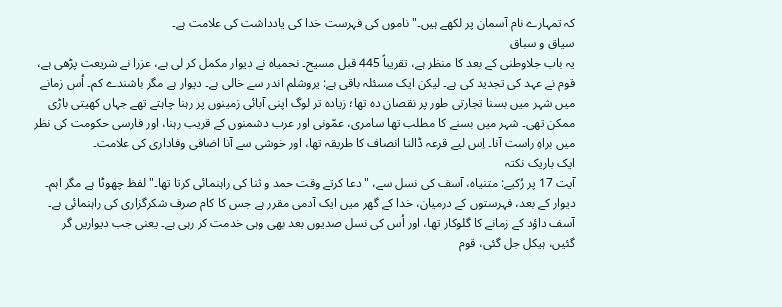کہ تمہارے نام آسمان پر لکھے ہیں۔" ناموں کی فہرست خدا کی یادداشت کی علامت ہے۔
سیاق و سباق
یہ باب جلاوطنی کے بعد کا منظر ہے، تقریباً 445 قبل مسیح۔ نحمیاہ نے دیوار مکمل کر لی ہے، عزرا نے شریعت پڑھی ہے، قوم نے عہد کی تجدید کی ہے۔ لیکن ایک مسئلہ باقی ہے: یروشلم اندر سے خالی ہے۔ دیوار ہے مگر باشندے کم۔ اُس زمانے میں شہر میں بسنا تجارتی طور پر نقصان دہ تھا؛ زیادہ تر لوگ اپنی آبائی زمینوں پر رہنا چاہتے تھے جہاں کھیتی باڑی ممکن تھی۔ شہر میں بسنے کا مطلب تھا سامری، عمّونی اور عرب دشمنوں کے قریب رہنا، اور فارسی حکومت کی نظر میں براہِ راست آنا۔ اِس لیے قرعہ ڈالنا انصاف کا طریقہ تھا، اور خوشی سے آنا اضافی وفاداری کی علامت۔
ایک باریک نکتہ
آیت 17 پر رُکیے: متنیاہ، آسف کی نسل سے، "دعا کرتے وقت حمد و ثنا کی راہنمائی کرتا تھا۔" لفظ چھوٹا ہے مگر اہم۔ دیوار کے بعد، فہرستوں کے درمیان، خدا کے گھر میں ایک آدمی مقرر ہے جس کا کام صرف شکرگزاری کی راہنمائی ہے۔ آسف داؤد کے زمانے کا گلوکار تھا، اور اُس کی نسل صدیوں بعد بھی وہی خدمت کر رہی ہے۔ یعنی جب دیواریں گر گئیں، ہیکل جل گئی، قوم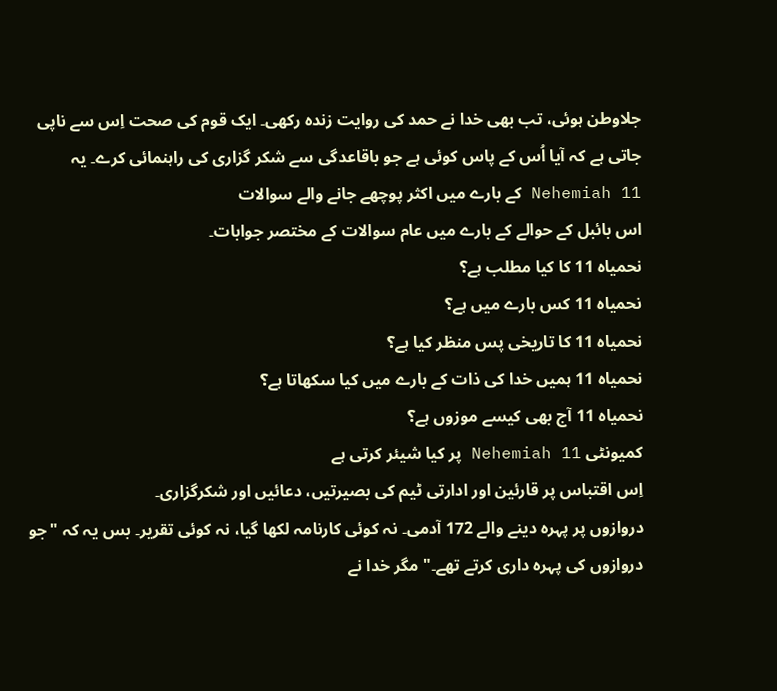جلاوطن ہوئی، تب بھی خدا نے حمد کی روایت زندہ رکھی۔ ایک قوم کی صحت اِس سے ناپی جاتی ہے کہ آیا اُس کے پاس کوئی ہے جو باقاعدگی سے شکر گزاری کی راہنمائی کرے۔ یہ
Nehemiah 11 کے بارے میں اکثر پوچھے جانے والے سوالات
اس بائبل کے حوالے کے بارے میں عام سوالات کے مختصر جوابات۔
نحمیاہ 11 کا کیا مطلب ہے؟
نحمیاہ 11 کس بارے میں ہے؟
نحمیاہ 11 کا تاریخی پس منظر کیا ہے؟
نحمیاہ 11 ہمیں خدا کی ذات کے بارے میں کیا سکھاتا ہے؟
نحمیاہ 11 آج بھی کیسے موزوں ہے؟
کمیونٹی Nehemiah 11 پر کیا شیئر کرتی ہے
اِس اقتباس پر قارئین اور ادارتی ٹیم کی بصیرتیں، دعائیں اور شکرگزاری۔
دروازوں پر پہرہ دینے والے 172 آدمی۔ نہ کوئی کارنامہ لکھا گیا، نہ کوئی تقریر۔ بس یہ کہ "جو دروازوں کی پہرہ داری کرتے تھے۔" مگر خدا نے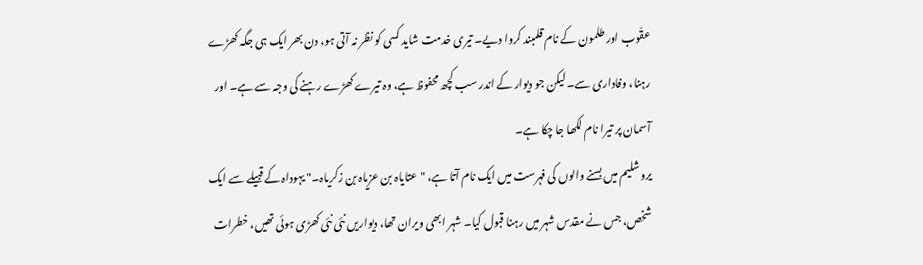عقّوب اور طلمون کے نام قلمبند کروا دیے۔ تیری خدمت شاید کسی کو نظر نہ آتی ہو، دن بھر ایک ہی جگہ کھڑے رہنا، وفاداری سے۔ لیکن جو دیوار کے اندر سب کچھ محفوظ ہے، وہ تیرے کھڑے رہنے کی وجہ سے ہے۔ اور آسمان پر تیرا نام لکھا جا چکا ہے۔
یروشلیم میں بسنے والوں کی فہرست میں ایک نام آتا ہے، "عتایاہ بن عزیاہ بن زکریاہ۔" یہوداہ کے قبیلے سے ایک شخص، جس نے مقدس شہر میں رہنا قبول کیا۔ شہر ابھی ویران تھا، دیواریں نئی نئی کھڑی ہوئی تھیں، خطرات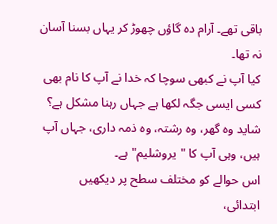باقی تھے۔ آرام دہ گاؤں چھوڑ کر یہاں بسنا آسان نہ تھا۔
کیا آپ نے کبھی سوچا کہ خدا نے آپ کا نام بھی کسی ایسی جگہ لکھا ہے جہاں رہنا مشکل ہے؟ شاید وہ گھر، وہ رشتہ، وہ ذمہ داری، جہاں آپ ہیں، وہی آپ کا "یروشلیم" ہے۔
اس حوالے کو مختلف سطح پر دیکھیں
ابتدائی،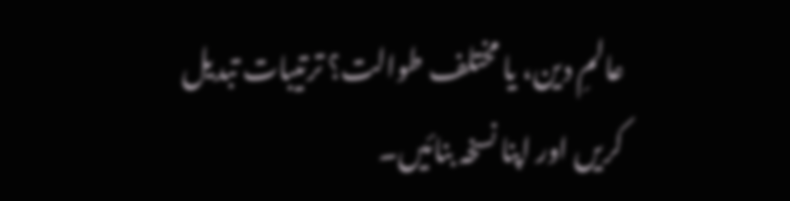عالمِ دین، یا مختلف طوالت؟ ترتیبات تبدیل کریں اور اپنا نسخہ بنائیں۔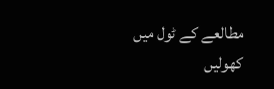مطالعے کے ٹول میں کھولیں